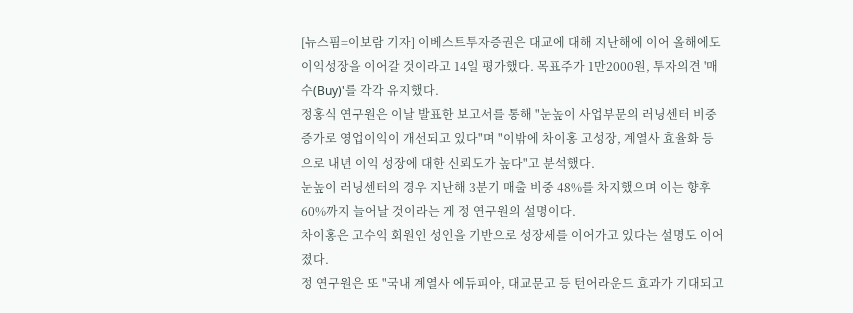[뉴스핌=이보람 기자] 이베스트투자증권은 대교에 대해 지난해에 이어 올해에도 이익성장을 이어갈 것이라고 14일 평가했다. 목표주가 1만2000원, 투자의견 '매수(Buy)'를 각각 유지했다.
정홍식 연구원은 이날 발표한 보고서를 통해 "눈높이 사업부문의 러닝센터 비중 증가로 영업이익이 개선되고 있다"며 "이밖에 차이홍 고성장, 계열사 효율화 등으로 내년 이익 성장에 대한 신뢰도가 높다"고 분석했다.
눈높이 러닝센터의 경우 지난해 3분기 매출 비중 48%를 차지했으며 이는 향후 60%까지 늘어날 것이라는 게 정 연구원의 설명이다.
차이홍은 고수익 회원인 성인을 기반으로 성장세를 이어가고 있다는 설명도 이어졌다.
정 연구원은 또 "국내 계열사 에듀피아, 대교문고 등 턴어라운드 효과가 기대되고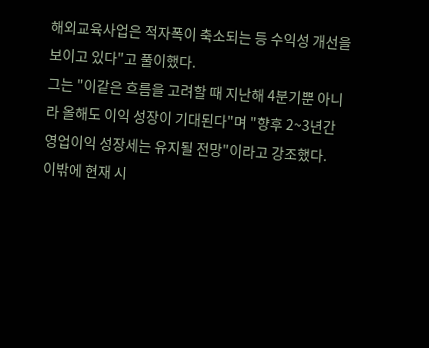해외교육사업은 적자폭이 축소되는 등 수익성 개선을 보이고 있다"고 풀이했다.
그는 "이같은 흐름을 고려할 때 지난해 4분기뿐 아니라 올해도 이익 성장이 기대된다"며 "향후 2~3년간 영업이익 성장세는 유지될 전망"이라고 강조했다.
이밖에 현재 시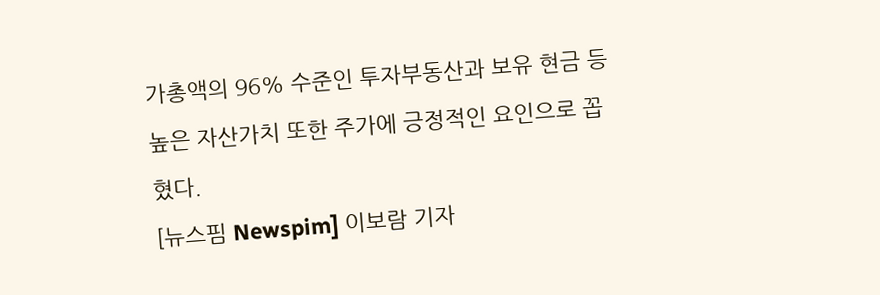가총액의 96% 수준인 투자부동산과 보유 현금 등 높은 자산가치 또한 주가에 긍정적인 요인으로 꼽혔다.
[뉴스핌 Newspim] 이보람 기자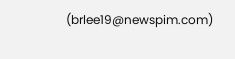(brlee19@newspim.com)